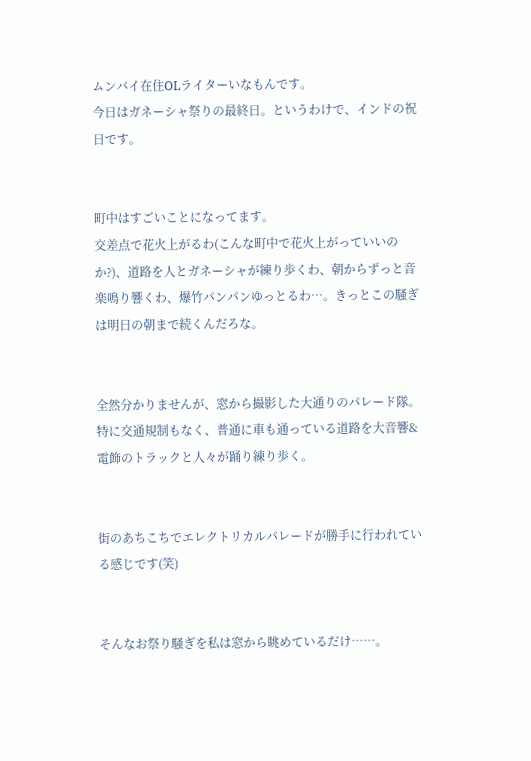ムンバイ在住OLライターいなもんです。
今日はガネーシャ祭りの最終日。というわけで、インドの祝日です。


町中はすごいことになってます。
交差点で花火上がるわ(こんな町中で花火上がっていいのか?)、道路を人とガネーシャが練り歩くわ、朝からずっと音楽鳴り響くわ、爆竹パンパンゆっとるわ…。きっとこの騒ぎは明日の朝まで続くんだろな。


全然分かりませんが、窓から撮影した大通りのパレード隊。特に交通規制もなく、普通に車も通っている道路を大音響&電飾のトラックと人々が踊り練り歩く。


街のあちこちでエレクトリカルパレードが勝手に行われている感じです(笑)


そんなお祭り騒ぎを私は窓から眺めているだけ……。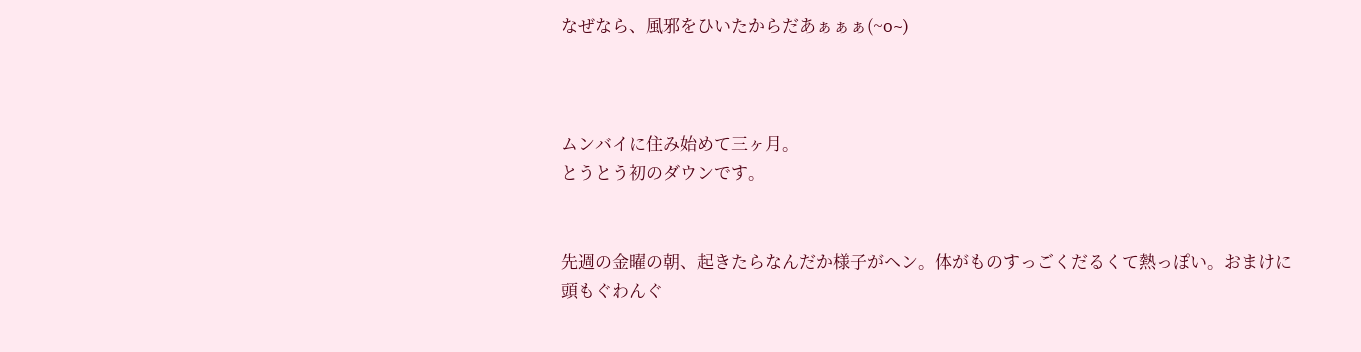なぜなら、風邪をひいたからだあぁぁぁ(~o~)



ムンバイに住み始めて三ヶ月。
とうとう初のダウンです。


先週の金曜の朝、起きたらなんだか様子がヘン。体がものすっごくだるくて熱っぽい。おまけに頭もぐわんぐ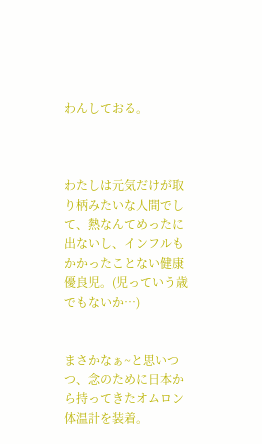わんしておる。



わたしは元気だけが取り柄みたいな人間でして、熱なんてめったに出ないし、インフルもかかったことない健康優良児。(児っていう歳でもないか…)


まさかなぁ~と思いつつ、念のために日本から持ってきたオムロン体温計を装着。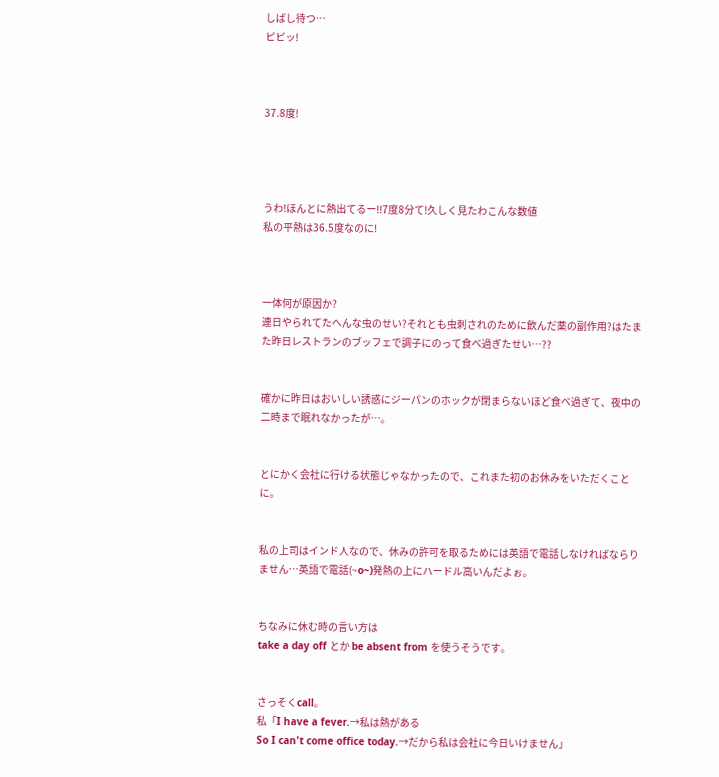しばし待つ…
ピピッ!



37.8度!




うわ!ほんとに熱出てるー!!7度8分て!久しく見たわこんな数値
私の平熱は36.5度なのに!



一体何が原因か?
連日やられてたへんな虫のせい?それとも虫刺されのために飲んだ薬の副作用?はたまた昨日レストランのブッフェで調子にのって食べ過ぎたせい…??


確かに昨日はおいしい誘惑にジーパンのホックが閉まらないほど食べ過ぎて、夜中の二時まで眠れなかったが…。


とにかく会社に行ける状態じゃなかったので、これまた初のお休みをいただくことに。


私の上司はインド人なので、休みの許可を取るためには英語で電話しなければならりません…英語で電話(~o~)発熱の上にハードル高いんだよぉ。


ちなみに休む時の言い方は
take a day off とか be absent from を使うそうです。


さっそくcall。
私「I have a fever.→私は熱がある
So I can't come office today.→だから私は会社に今日いけません」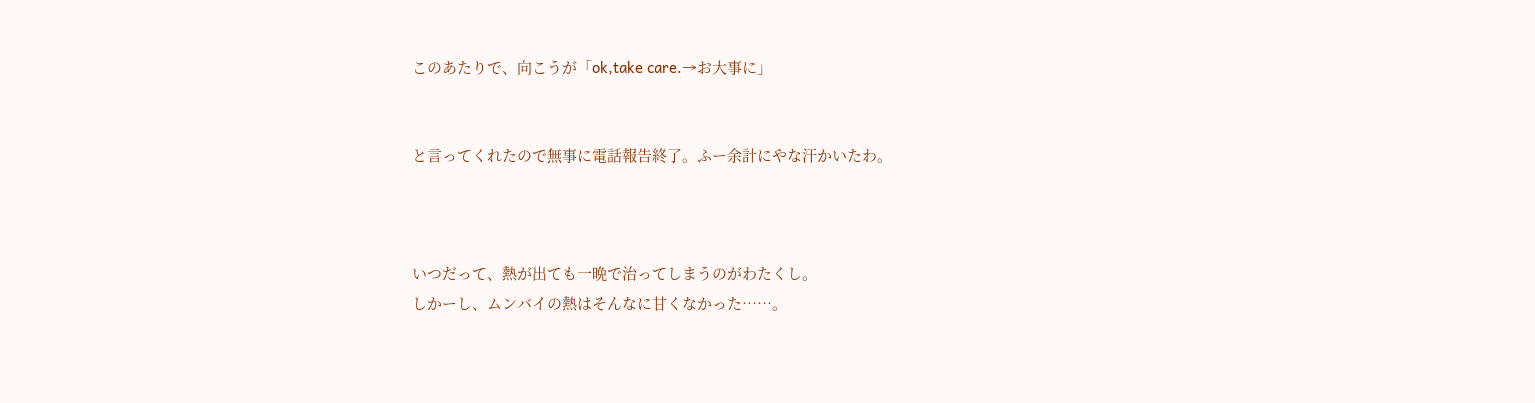このあたりで、向こうが「ok,take care.→お大事に」


と言ってくれたので無事に電話報告終了。ふー余計にやな汗かいたわ。



いつだって、熱が出ても一晩で治ってしまうのがわたくし。
しかーし、ムンバイの熱はそんなに甘くなかった……。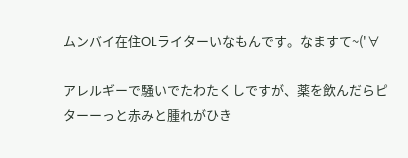ムンバイ在住OLライターいなもんです。なますて~('∀

アレルギーで騒いでたわたくしですが、薬を飲んだらピターーっと赤みと腫れがひき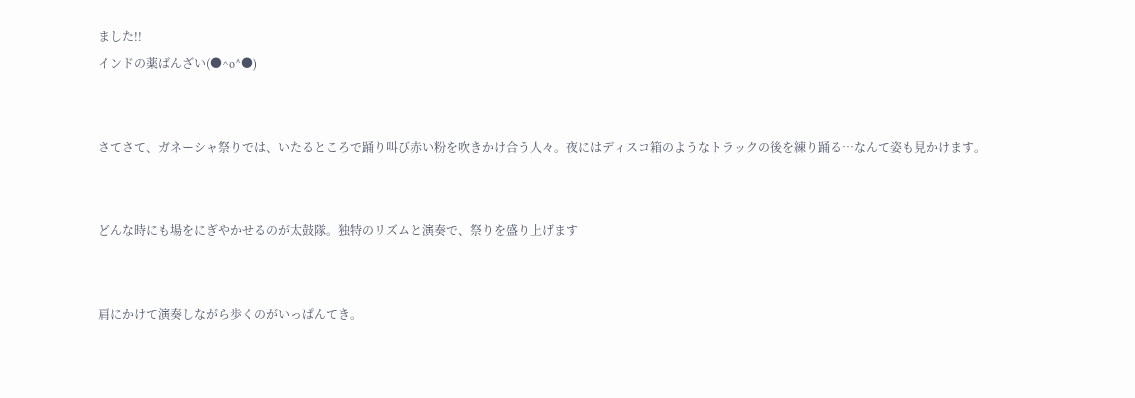ました!!
インドの薬ばんざい(●^o^●)


さてさて、ガネーシャ祭りでは、いたるところで踊り叫び赤い粉を吹きかけ合う人々。夜にはディスコ箱のようなトラックの後を練り踊る…なんて姿も見かけます。


どんな時にも場をにぎやかせるのが太鼓隊。独特のリズムと演奏で、祭りを盛り上げます


肩にかけて演奏しながら歩くのがいっぱんてき。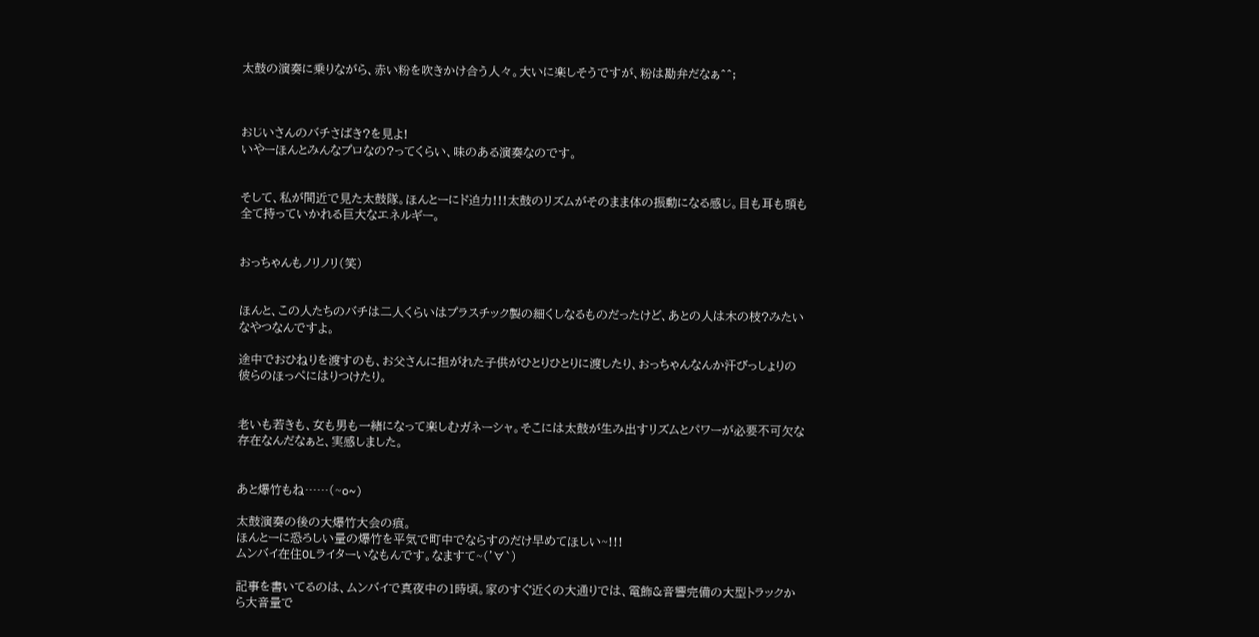太鼓の演奏に乗りながら、赤い粉を吹きかけ合う人々。大いに楽しそうですが、粉は勘弁だなぁ^^;



おじいさんのバチさばき?を見よ!
いやーほんとみんなプロなの?ってくらい、味のある演奏なのです。


そして、私が間近で見た太鼓隊。ほんとーにド迫力!!!太鼓のリズムがそのまま体の振動になる感じ。目も耳も頭も全て持っていかれる巨大なエネルギー。


おっちゃんもノリノリ(笑)


ほんと、この人たちのバチは二人くらいはプラスチック製の細くしなるものだったけど、あとの人は木の枝?みたいなやつなんですよ。

途中でおひねりを渡すのも、お父さんに担がれた子供がひとりひとりに渡したり、おっちゃんなんか汗びっしょりの彼らのほっぺにはりつけたり。


老いも若きも、女も男も一緒になって楽しむガネーシャ。そこには太鼓が生み出すリズムとパワーが必要不可欠な存在なんだなぁと、実感しました。


あと爆竹もね……(~o~)

太鼓演奏の後の大爆竹大会の痕。
ほんとーに恐ろしい量の爆竹を平気で町中でならすのだけ早めてほしい~!!!
ムンバイ在住OLライターいなもんです。なますて~('∀`)

記事を書いてるのは、ムンバイで真夜中の1時頃。家のすぐ近くの大通りでは、電飾&音響完備の大型トラックから大音量で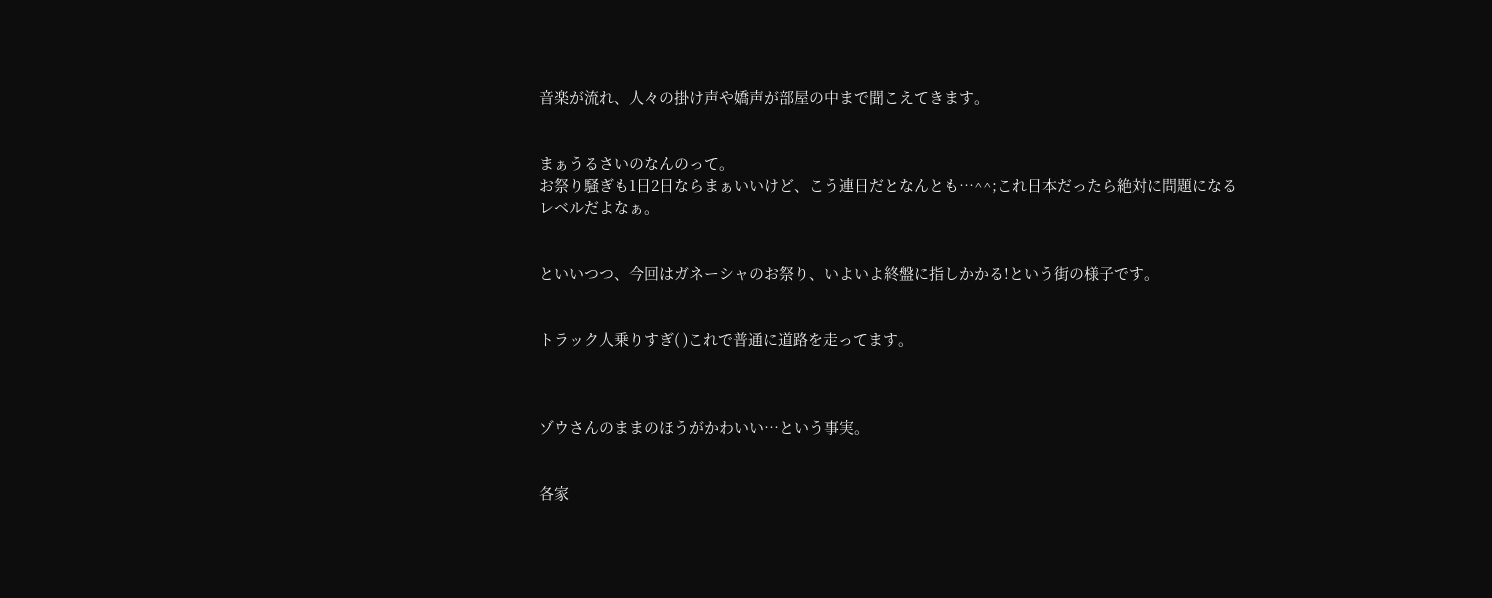音楽が流れ、人々の掛け声や嬌声が部屋の中まで聞こえてきます。


まぁうるさいのなんのって。
お祭り騒ぎも1日2日ならまぁいいけど、こう連日だとなんとも…^^;これ日本だったら絶対に問題になるレベルだよなぁ。


といいつつ、今回はガネーシャのお祭り、いよいよ終盤に指しかかる!という街の様子です。


トラック人乗りすぎ( )これで普通に道路を走ってます。



ゾウさんのままのほうがかわいい…という事実。


各家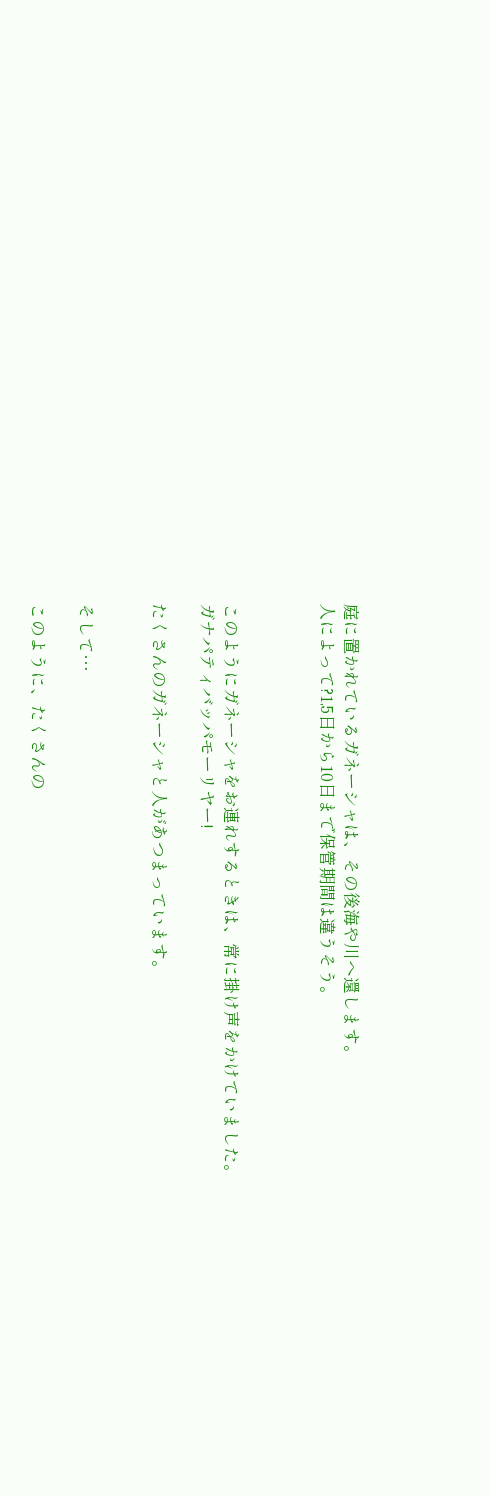庭に置かれているガネーシャは、その後海や川へ還します。
人によって?1,5日から10日まで保管期間は違うそう。



このようにガネーシャをお連れするときは、常に掛け声をかけていました。
ガナパティバッパモーリヤー!

たくさんのガネーシャと人があつまっています。


そして…

このように、たくさんの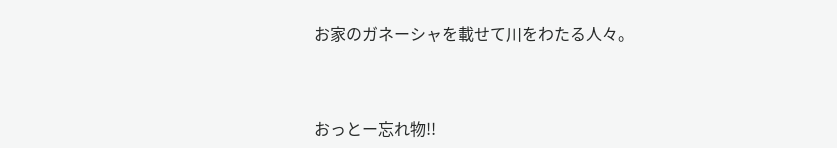お家のガネーシャを載せて川をわたる人々。



おっとー忘れ物!!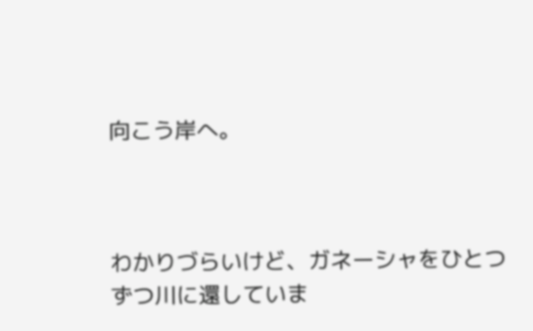向こう岸へ。



わかりづらいけど、ガネーシャをひとつずつ川に還していま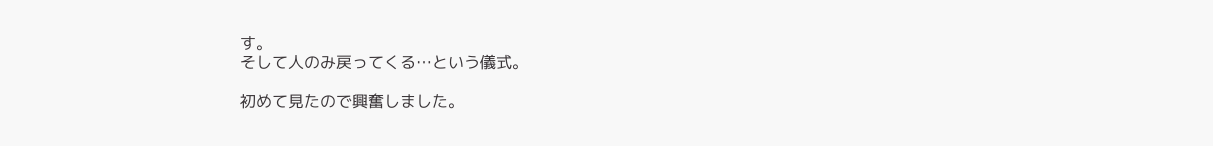す。
そして人のみ戻ってくる…という儀式。

初めて見たので興奮しました。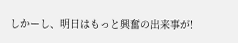しかーし、明日はもっと興奮の出来事が!